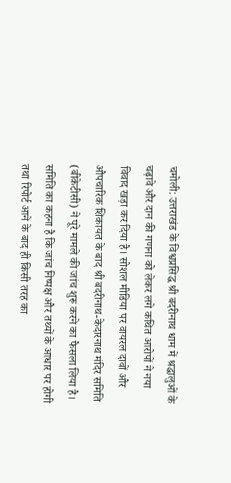चमोली: उत्तराखंड के विश्वप्रसिद्ध श्री बदरीनाथ धाम में श्रद्धालुओं के चढ़ावे और दान की गणना को लेकर लगे कथित आरोपों ने नया विवाद खड़ा कर दिया है। सोशल मीडिया पर वायरल दावों और औपचारिक शिकायत के बाद श्री बदरीनाथ-केदारनाथ मंदिर समिति (बीकेटीसी) ने पूरे मामले की जांच शुरू करने का फैसला लिया है। समिति का कहना है कि जांच निष्पक्ष और तथ्यों के आधार पर होगी तथा रिपोर्ट आने के बाद ही किसी तरह का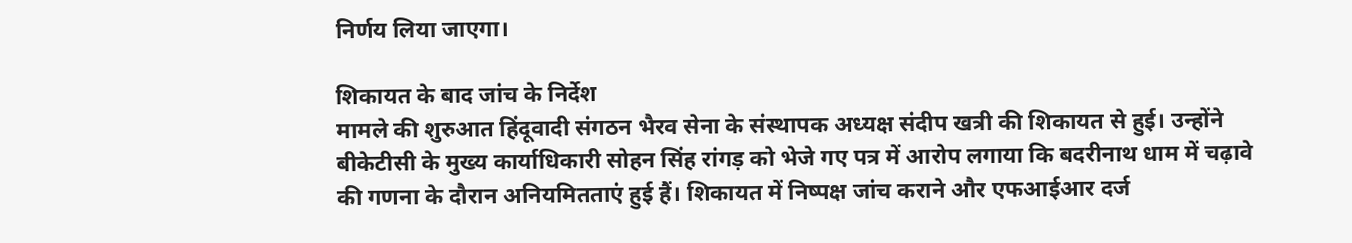निर्णय लिया जाएगा।

शिकायत के बाद जांच के निर्देश
मामले की शुरुआत हिंदूवादी संगठन भैरव सेना के संस्थापक अध्यक्ष संदीप खत्री की शिकायत से हुई। उन्होंने बीकेटीसी के मुख्य कार्याधिकारी सोहन सिंह रांगड़ को भेजे गए पत्र में आरोप लगाया कि बदरीनाथ धाम में चढ़ावे की गणना के दौरान अनियमितताएं हुई हैं। शिकायत में निष्पक्ष जांच कराने और एफआईआर दर्ज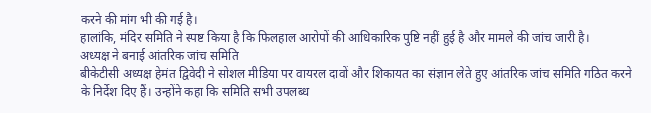करने की मांग भी की गई है।
हालांकि, मंदिर समिति ने स्पष्ट किया है कि फिलहाल आरोपों की आधिकारिक पुष्टि नहीं हुई है और मामले की जांच जारी है।
अध्यक्ष ने बनाई आंतरिक जांच समिति
बीकेटीसी अध्यक्ष हेमंत द्विवेदी ने सोशल मीडिया पर वायरल दावों और शिकायत का संज्ञान लेते हुए आंतरिक जांच समिति गठित करने के निर्देश दिए हैं। उन्होंने कहा कि समिति सभी उपलब्ध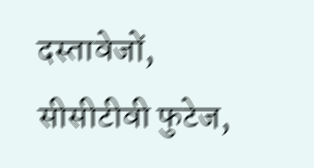दस्तावेजों, सीसीटीवी फुटेज,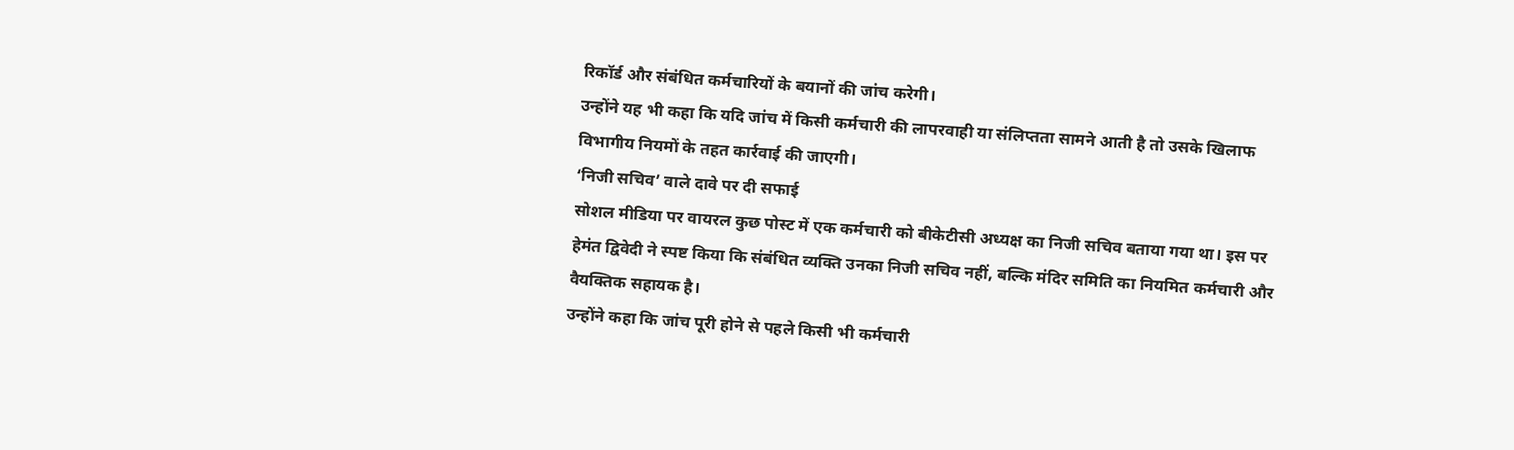रिकॉर्ड और संबंधित कर्मचारियों के बयानों की जांच करेगी।
उन्होंने यह भी कहा कि यदि जांच में किसी कर्मचारी की लापरवाही या संलिप्तता सामने आती है तो उसके खिलाफ विभागीय नियमों के तहत कार्रवाई की जाएगी।
‘निजी सचिव’ वाले दावे पर दी सफाई
सोशल मीडिया पर वायरल कुछ पोस्ट में एक कर्मचारी को बीकेटीसी अध्यक्ष का निजी सचिव बताया गया था। इस पर हेमंत द्विवेदी ने स्पष्ट किया कि संबंधित व्यक्ति उनका निजी सचिव नहीं, बल्कि मंदिर समिति का नियमित कर्मचारी और वैयक्तिक सहायक है।
उन्होंने कहा कि जांच पूरी होने से पहले किसी भी कर्मचारी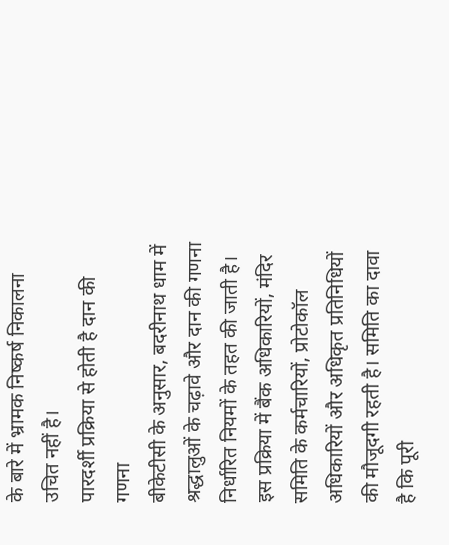के बारे में भ्रामक निष्कर्ष निकालना उचित नहीं है।
पारदर्शी प्रक्रिया से होती है दान की गणना
बीकेटीसी के अनुसार, बदरीनाथ धाम में श्रद्धालुओं के चढ़ावे और दान की गणना निर्धारित नियमों के तहत की जाती है। इस प्रक्रिया में बैंक अधिकारियों, मंदिर समिति के कर्मचारियों, प्रोटोकॉल अधिकारियों और अधिकृत प्रतिनिधियों की मौजूदगी रहती है। समिति का दावा है कि पूरी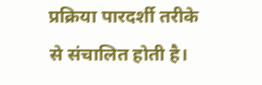प्रक्रिया पारदर्शी तरीके से संचालित होती है।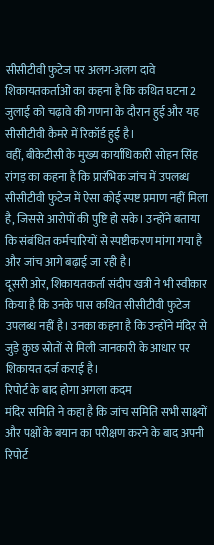सीसीटीवी फुटेज पर अलग-अलग दावे
शिकायतकर्ताओं का कहना है कि कथित घटना 2 जुलाई को चढ़ावे की गणना के दौरान हुई और यह सीसीटीवी कैमरे में रिकॉर्ड हुई है।
वहीं, बीकेटीसी के मुख्य कार्याधिकारी सोहन सिंह रांगड़ का कहना है कि प्रारंभिक जांच में उपलब्ध सीसीटीवी फुटेज में ऐसा कोई स्पष्ट प्रमाण नहीं मिला है, जिससे आरोपों की पुष्टि हो सके। उन्होंने बताया कि संबंधित कर्मचारियों से स्पष्टीकरण मांगा गया है और जांच आगे बढ़ाई जा रही है।
दूसरी ओर, शिकायतकर्ता संदीप खत्री ने भी स्वीकार किया है कि उनके पास कथित सीसीटीवी फुटेज उपलब्ध नहीं है। उनका कहना है कि उन्होंने मंदिर से जुड़े कुछ स्रोतों से मिली जानकारी के आधार पर शिकायत दर्ज कराई है।
रिपोर्ट के बाद होगा अगला कदम
मंदिर समिति ने कहा है कि जांच समिति सभी साक्ष्यों और पक्षों के बयान का परीक्षण करने के बाद अपनी रिपोर्ट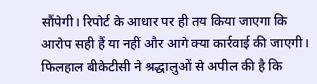सौंपेगी। रिपोर्ट के आधार पर ही तय किया जाएगा कि आरोप सही हैं या नहीं और आगे क्या कार्रवाई की जाएगी।
फिलहाल बीकेटीसी ने श्रद्धालुओं से अपील की है कि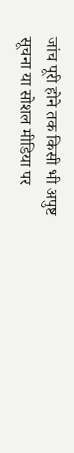जांच पूरी होने तक किसी भी अपुष्ट सूचना या सोशल मीडिया पर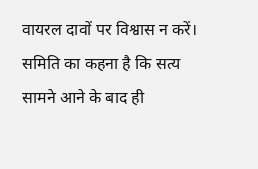वायरल दावों पर विश्वास न करें। समिति का कहना है कि सत्य सामने आने के बाद ही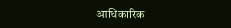आधिकारिक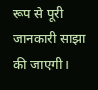रूप से पूरी जानकारी साझा की जाएगी।